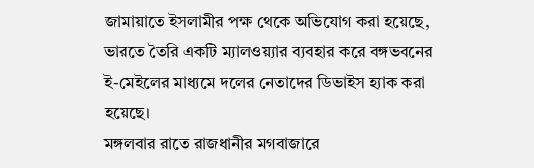জামায়াতে ইসলামীর পক্ষ থেকে অভিযোগ করা হয়েছে, ভারতে তৈরি একটি ম্যালওয়্যার ব্যবহার করে বঙ্গভবনের ই-মেইলের মাধ্যমে দলের নেতাদের ডিভাইস হ্যাক করা হয়েছে।
মঙ্গলবার রাতে রাজধানীর মগবাজারে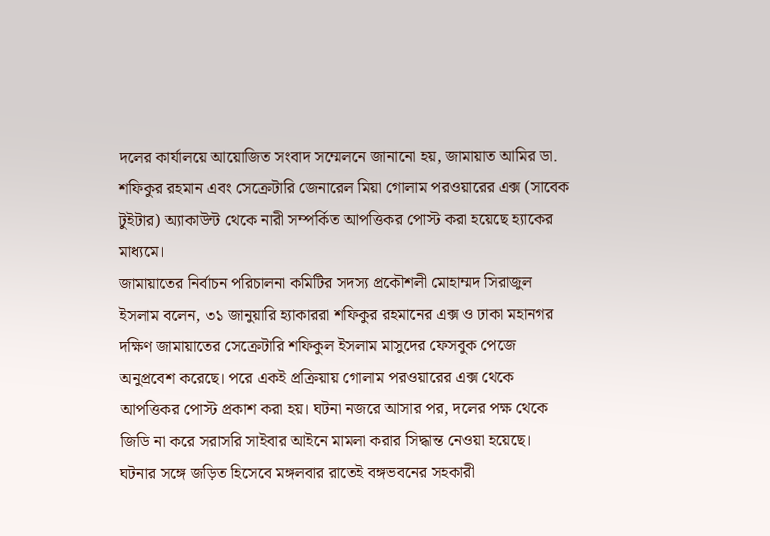দলের কার্যালয়ে আয়োজিত সংবাদ সম্মেলনে জানানো হয়, জামায়াত আমির ডা. শফিকুর রহমান এবং সেক্রেটারি জেনারেল মিয়া গোলাম পরওয়ারের এক্স (সাবেক টুইটার) অ্যাকাউন্ট থেকে নারী সম্পর্কিত আপত্তিকর পোস্ট করা হয়েছে হ্যাকের মাধ্যমে।
জামায়াতের নির্বাচন পরিচালনা কমিটির সদস্য প্রকৌশলী মোহাম্মদ সিরাজুল ইসলাম বলেন, ৩১ জানুয়ারি হ্যাকাররা শফিকুর রহমানের এক্স ও ঢাকা মহানগর দক্ষিণ জামায়াতের সেক্রেটারি শফিকুল ইসলাম মাসুদের ফেসবুক পেজে অনুপ্রবেশ করেছে। পরে একই প্রক্রিয়ায় গোলাম পরওয়ারের এক্স থেকে আপত্তিকর পোস্ট প্রকাশ করা হয়। ঘটনা নজরে আসার পর, দলের পক্ষ থেকে জিডি না করে সরাসরি সাইবার আইনে মামলা করার সিদ্ধান্ত নেওয়া হয়েছে।
ঘটনার সঙ্গে জড়িত হিসেবে মঙ্গলবার রাতেই বঙ্গভবনের সহকারী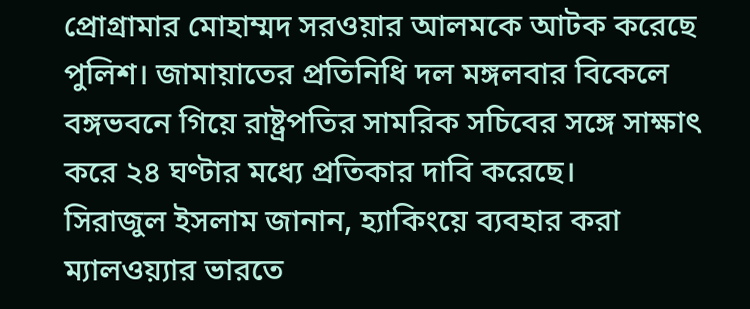প্রোগ্রামার মোহাম্মদ সরওয়ার আলমকে আটক করেছে পুলিশ। জামায়াতের প্রতিনিধি দল মঙ্গলবার বিকেলে বঙ্গভবনে গিয়ে রাষ্ট্রপতির সামরিক সচিবের সঙ্গে সাক্ষাৎ করে ২৪ ঘণ্টার মধ্যে প্রতিকার দাবি করেছে।
সিরাজুল ইসলাম জানান, হ্যাকিংয়ে ব্যবহার করা ম্যালওয়্যার ভারতে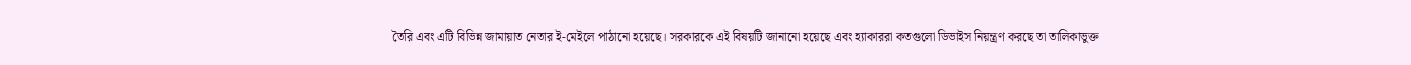তৈরি এবং এটি বিভিন্ন জামায়াত নেতার ই-মেইলে পাঠানো হয়েছে। সরকারকে এই বিষয়টি জানানো হয়েছে এবং হ্যাকাররা কতগুলো ডিভাইস নিয়ন্ত্রণ করছে তা তালিকাভুক্ত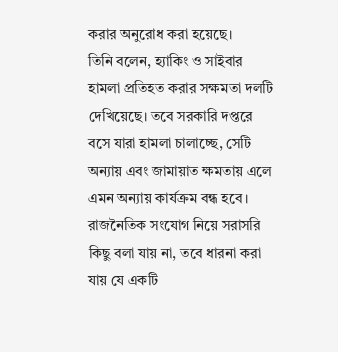করার অনুরোধ করা হয়েছে।
তিনি বলেন, হ্যাকিং ও সাইবার হামলা প্রতিহত করার সক্ষমতা দলটি দেখিয়েছে। তবে সরকারি দপ্তরে বসে যারা হামলা চালাচ্ছে, সেটি অন্যায় এবং জামায়াত ক্ষমতায় এলে এমন অন্যায় কার্যক্রম বন্ধ হবে। রাজনৈতিক সংযোগ নিয়ে সরাসরি কিছু বলা যায় না, তবে ধারনা করা যায় যে একটি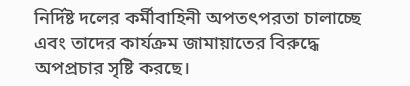নির্দিষ্ট দলের কর্মীবাহিনী অপতৎপরতা চালাচ্ছে এবং তাদের কার্যক্রম জামায়াতের বিরুদ্ধে অপপ্রচার সৃষ্টি করছে।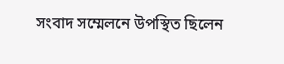সংবাদ সম্মেলনে উপস্থিত ছিলেন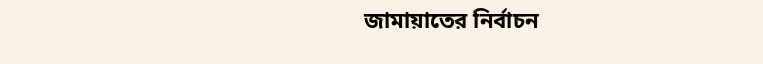জামায়াতের নির্বাচন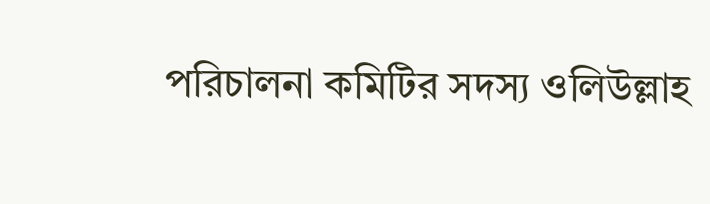পরিচালনা কমিটির সদস্য ওলিউল্লাহ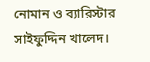নোমান ও ব্যারিস্টার সাইফুদ্দিন খালেদ।